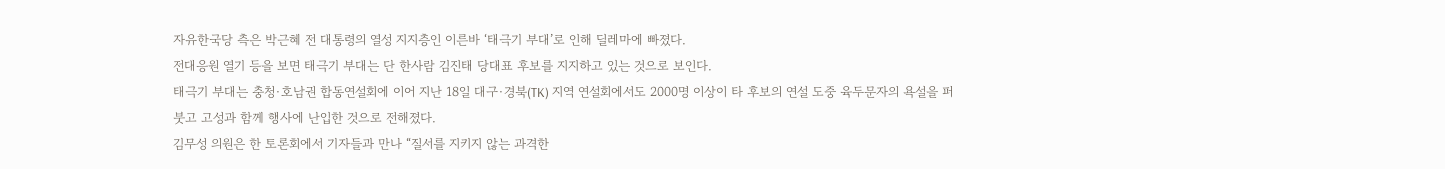자유한국당 측은 박근혜 전 대통령의 열성 지지층인 이른바 ‘태극기 부대’로 인해 딜레마에 빠졌다.
전대응원 열기 등을 보면 태극기 부대는 단 한사람 김진태 당대표 후보를 지지하고 있는 것으로 보인다.
태극기 부대는 충청·호남권 합동연설회에 이어 지난 18일 대구·경북(TK) 지역 연설회에서도 2000명 이상이 타 후보의 연설 도중 육두문자의 욕설을 퍼붓고 고성과 함께 행사에 난입한 것으로 전해졌다.
김무성 의원은 한 토론회에서 기자들과 만나 “질서를 지키지 않는 과격한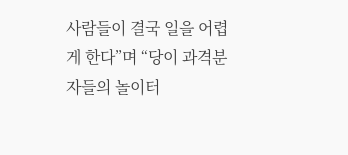사람들이 결국 일을 어렵게 한다”며 “당이 과격분자들의 놀이터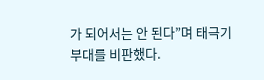가 되어서는 안 된다”며 태극기 부대를 비판했다.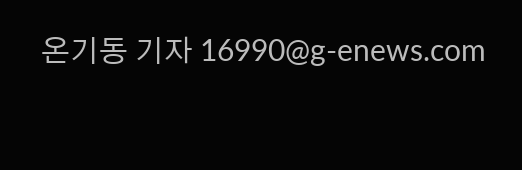온기동 기자 16990@g-enews.com